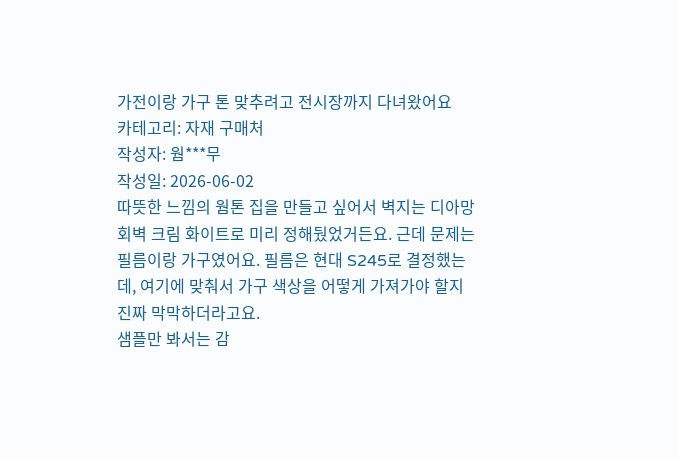가전이랑 가구 톤 맞추려고 전시장까지 다녀왔어요
카테고리: 자재 구매처
작성자: 웜***무
작성일: 2026-06-02
따뜻한 느낌의 웜톤 집을 만들고 싶어서 벽지는 디아망 회벽 크림 화이트로 미리 정해뒀었거든요. 근데 문제는 필름이랑 가구였어요. 필름은 현대 S245로 결정했는데, 여기에 맞춰서 가구 색상을 어떻게 가져가야 할지 진짜 막막하더라고요.
샘플만 봐서는 감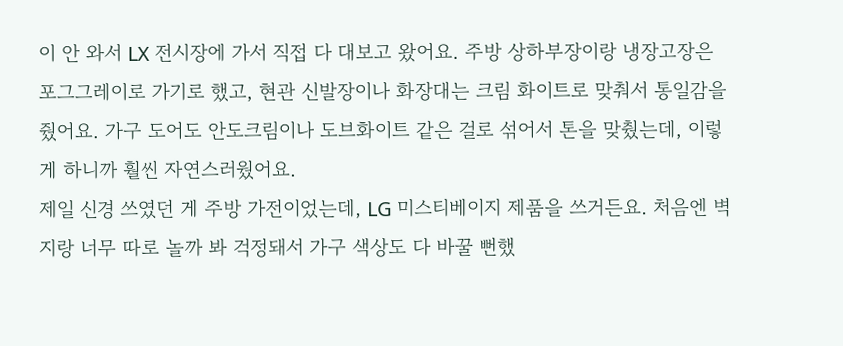이 안 와서 LX 전시장에 가서 직접 다 대보고 왔어요. 주방 상하부장이랑 냉장고장은 포그그레이로 가기로 했고, 현관 신발장이나 화장대는 크림 화이트로 맞춰서 통일감을 줬어요. 가구 도어도 안도크림이나 도브화이트 같은 걸로 섞어서 톤을 맞췄는데, 이렇게 하니까 훨씬 자연스러웠어요.
제일 신경 쓰였던 게 주방 가전이었는데, LG 미스티베이지 제품을 쓰거든요. 처음엔 벽지랑 너무 따로 놀까 봐 걱정돼서 가구 색상도 다 바꿀 뻔했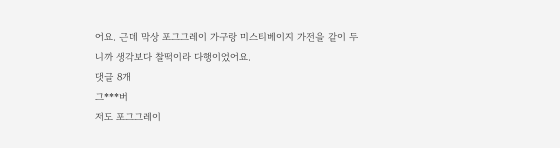어요. 근데 막상 포그그레이 가구랑 미스티베이지 가전을 같이 두니까 생각보다 찰떡이라 다행이었어요.
댓글 8개
그***버
저도 포그그레이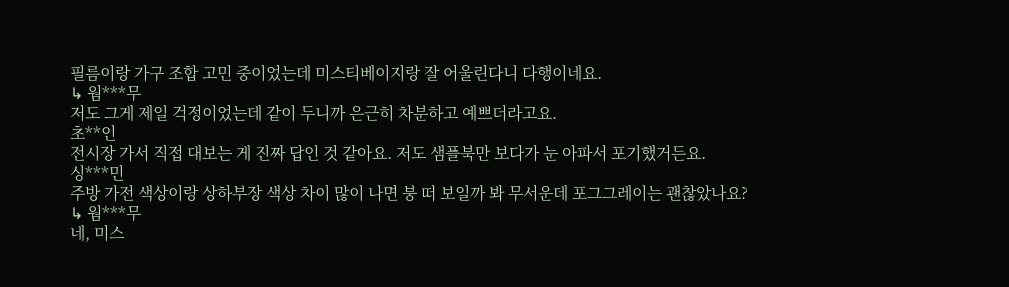필름이랑 가구 조합 고민 중이었는데 미스티베이지랑 잘 어울린다니 다행이네요.
↳ 웜***무
저도 그게 제일 걱정이었는데 같이 두니까 은근히 차분하고 예쁘더라고요.
초**인
전시장 가서 직접 대보는 게 진짜 답인 것 같아요. 저도 샘플북만 보다가 눈 아파서 포기했거든요.
싱***민
주방 가전 색상이랑 상하부장 색상 차이 많이 나면 붕 떠 보일까 봐 무서운데 포그그레이는 괜찮았나요?
↳ 웜***무
네, 미스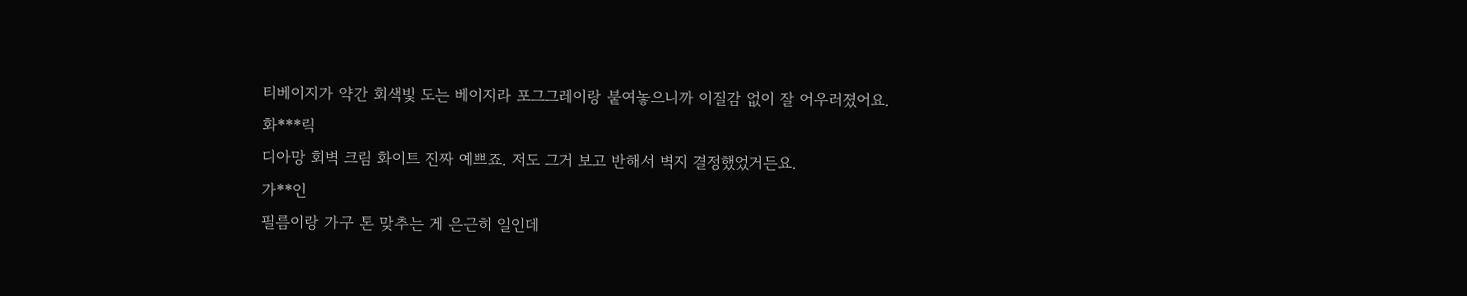티베이지가 약간 회색빛 도는 베이지라 포그그레이랑 붙여놓으니까 이질감 없이 잘 어우러졌어요.
화***릭
디아망 회벽 크림 화이트 진짜 예쁘죠. 저도 그거 보고 반해서 벽지 결정했었거든요.
가**인
필름이랑 가구 톤 맞추는 게 은근히 일인데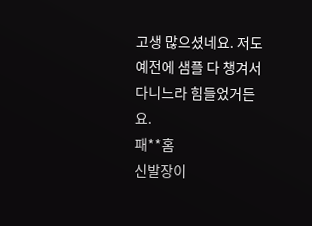고생 많으셨네요. 저도 예전에 샘플 다 챙겨서 다니느라 힘들었거든요.
패**홈
신발장이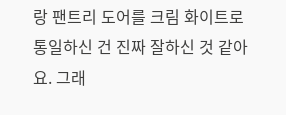랑 팬트리 도어를 크림 화이트로 통일하신 건 진짜 잘하신 것 같아요. 그래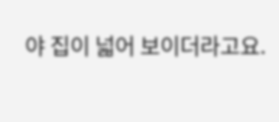야 집이 넓어 보이더라고요.